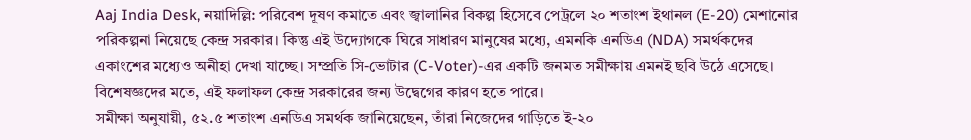Aaj India Desk, নয়াদিল্লি: পরিবেশ দূষণ কমাতে এবং জ্বালানির বিকল্প হিসেবে পেট্রলে ২০ শতাংশ ইথানল (E-20) মেশানোর পরিকল্পনা নিয়েছে কেন্দ্র সরকার। কিন্তু এই উদ্যোগকে ঘিরে সাধারণ মানুষের মধ্যে, এমনকি এনডিএ (NDA) সমর্থকদের একাংশের মধ্যেও অনীহা দেখা যাচ্ছে। সম্প্রতি সি-ভোটার (C-Voter)-এর একটি জনমত সমীক্ষায় এমনই ছবি উঠে এসেছে। বিশেষজ্ঞদের মতে, এই ফলাফল কেন্দ্র সরকারের জন্য উদ্বেগের কারণ হতে পারে।
সমীক্ষা অনুযায়ী, ৫২.৫ শতাংশ এনডিএ সমর্থক জানিয়েছেন, তাঁরা নিজেদের গাড়িতে ই-২০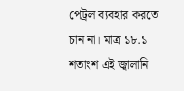পেট্রল ব্যবহার করতে চান না। মাত্র ১৮.১ শতাংশ এই জ্বালানি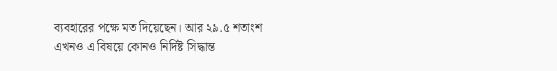ব্যবহারের পক্ষে মত দিয়েছেন। আর ২৯.৫ শতাংশ এখনও এ বিষয়ে কোনও নির্দিষ্ট সিদ্ধান্ত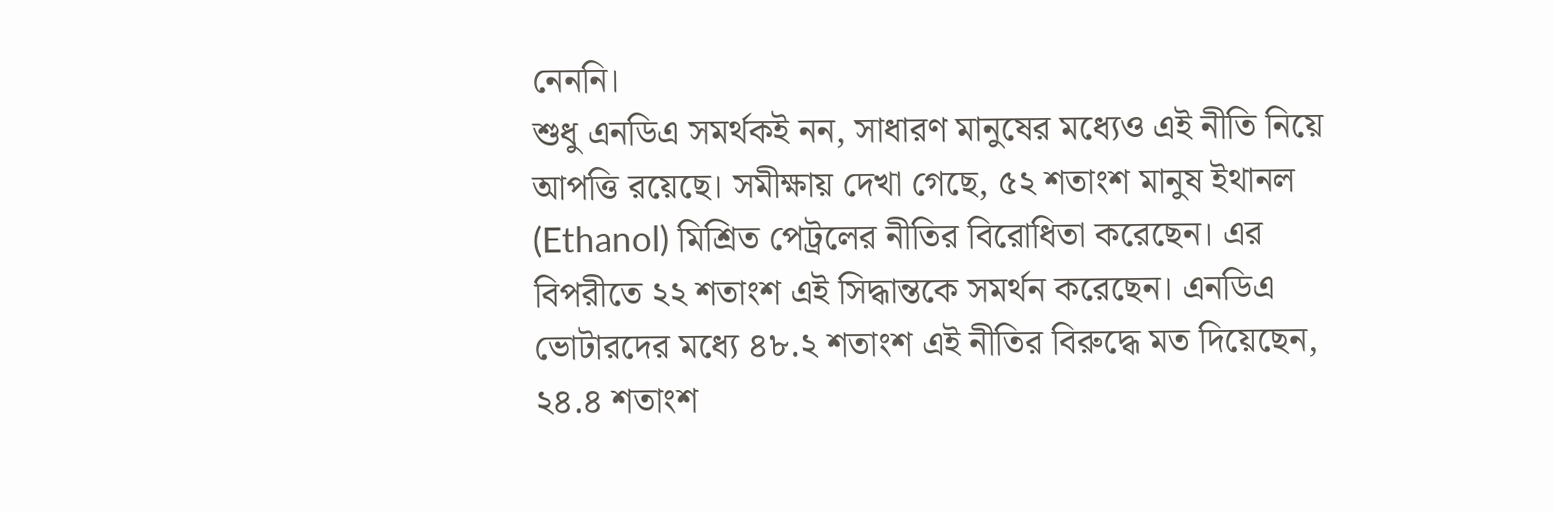নেননি।
শুধু এনডিএ সমর্থকই নন, সাধারণ মানুষের মধ্যেও এই নীতি নিয়ে আপত্তি রয়েছে। সমীক্ষায় দেখা গেছে, ৫২ শতাংশ মানুষ ইথানল (Ethanol) মিশ্রিত পেট্রলের নীতির বিরোধিতা করেছেন। এর বিপরীতে ২২ শতাংশ এই সিদ্ধান্তকে সমর্থন করেছেন। এনডিএ ভোটারদের মধ্যে ৪৮.২ শতাংশ এই নীতির বিরুদ্ধে মত দিয়েছেন, ২৪.৪ শতাংশ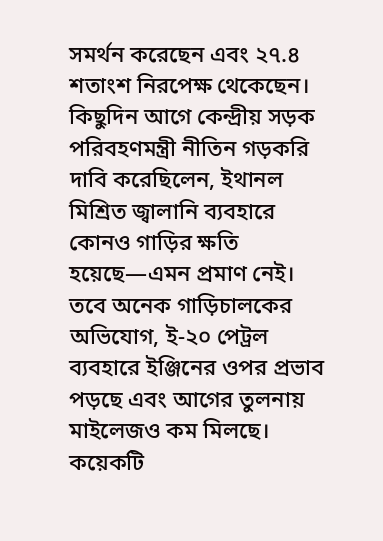সমর্থন করেছেন এবং ২৭.৪ শতাংশ নিরপেক্ষ থেকেছেন।
কিছুদিন আগে কেন্দ্রীয় সড়ক পরিবহণমন্ত্রী নীতিন গড়করি দাবি করেছিলেন, ইথানল মিশ্রিত জ্বালানি ব্যবহারে কোনও গাড়ির ক্ষতি হয়েছে—এমন প্রমাণ নেই। তবে অনেক গাড়িচালকের অভিযোগ, ই-২০ পেট্রল ব্যবহারে ইঞ্জিনের ওপর প্রভাব পড়ছে এবং আগের তুলনায় মাইলেজও কম মিলছে। কয়েকটি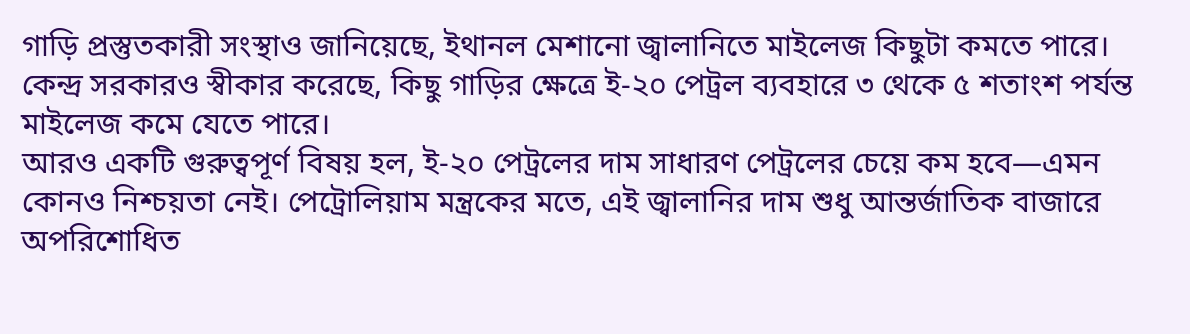গাড়ি প্রস্তুতকারী সংস্থাও জানিয়েছে, ইথানল মেশানো জ্বালানিতে মাইলেজ কিছুটা কমতে পারে। কেন্দ্র সরকারও স্বীকার করেছে, কিছু গাড়ির ক্ষেত্রে ই-২০ পেট্রল ব্যবহারে ৩ থেকে ৫ শতাংশ পর্যন্ত মাইলেজ কমে যেতে পারে।
আরও একটি গুরুত্বপূর্ণ বিষয় হল, ই-২০ পেট্রলের দাম সাধারণ পেট্রলের চেয়ে কম হবে—এমন কোনও নিশ্চয়তা নেই। পেট্রোলিয়াম মন্ত্রকের মতে, এই জ্বালানির দাম শুধু আন্তর্জাতিক বাজারে অপরিশোধিত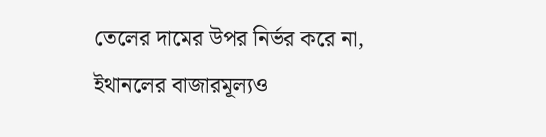তেলের দামের উপর নির্ভর করে না, ইথানলের বাজারমূল্যও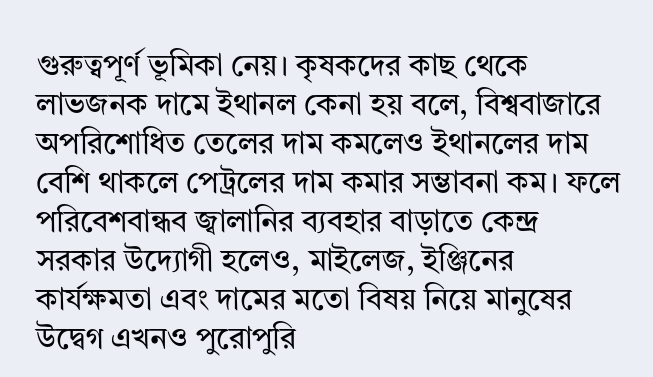গুরুত্বপূর্ণ ভূমিকা নেয়। কৃষকদের কাছ থেকে লাভজনক দামে ইথানল কেনা হয় বলে, বিশ্ববাজারে অপরিশোধিত তেলের দাম কমলেও ইথানলের দাম বেশি থাকলে পেট্রলের দাম কমার সম্ভাবনা কম। ফলে পরিবেশবান্ধব জ্বালানির ব্যবহার বাড়াতে কেন্দ্র সরকার উদ্যোগী হলেও, মাইলেজ, ইঞ্জিনের কার্যক্ষমতা এবং দামের মতো বিষয় নিয়ে মানুষের উদ্বেগ এখনও পুরোপুরি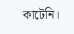কাটেনি।